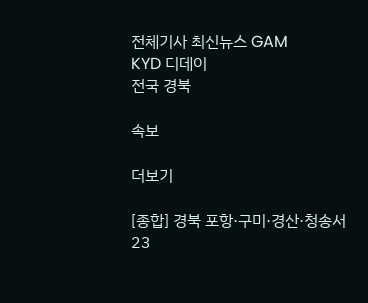전체기사 최신뉴스 GAM
KYD 디데이
전국 경북

속보

더보기

[종합] 경북 포항·구미·경산·청송서 23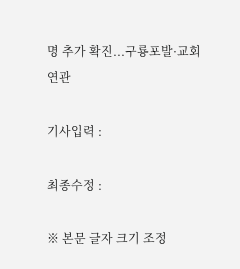명 추가 확진...구룡포발·교회 연관

기사입력 :

최종수정 :

※ 본문 글자 크기 조정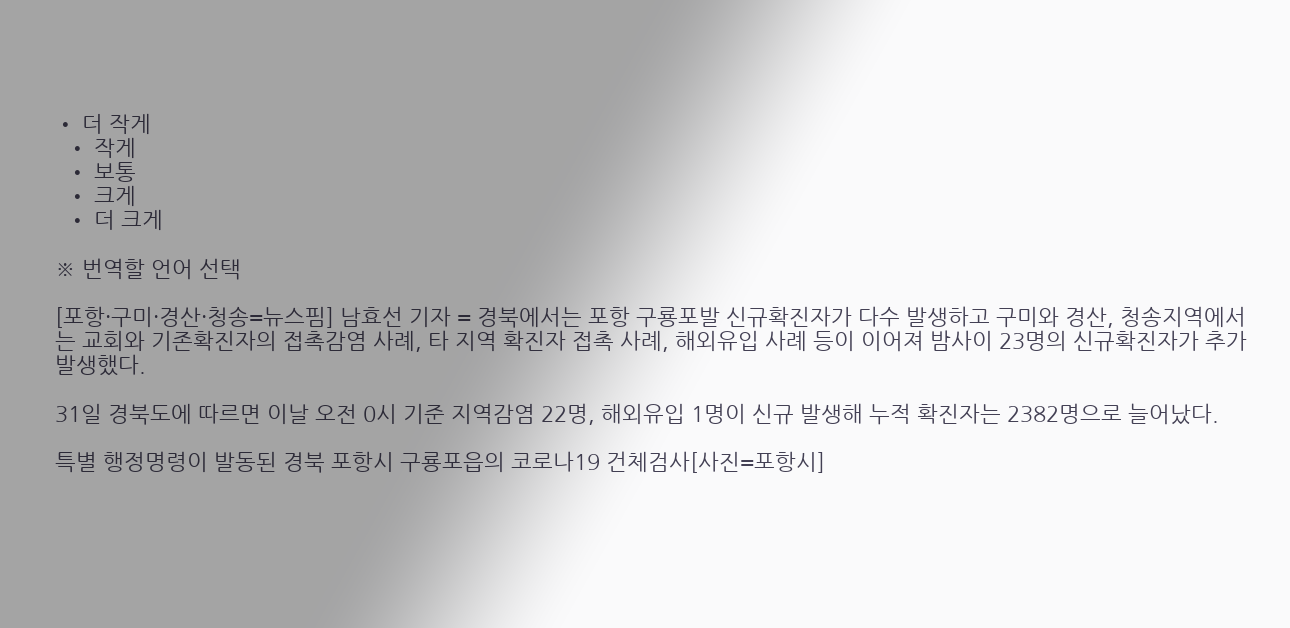• 더 작게
  • 작게
  • 보통
  • 크게
  • 더 크게

※ 번역할 언어 선택

[포항·구미·경산·청송=뉴스핌] 남효선 기자 = 경북에서는 포항 구룡포발 신규확진자가 다수 발생하고 구미와 경산, 청송지역에서는 교회와 기존확진자의 접촉감염 사례, 타 지역 확진자 접촉 사례, 해외유입 사례 등이 이어져 밤사이 23명의 신규확진자가 추가 발생했다.

31일 경북도에 따르면 이날 오전 0시 기준 지역감염 22명, 해외유입 1명이 신규 발생해 누적 확진자는 2382명으로 늘어났다.

특별 행정명령이 발동된 경북 포항시 구룡포읍의 코로나19 건체검사[사진=포항시]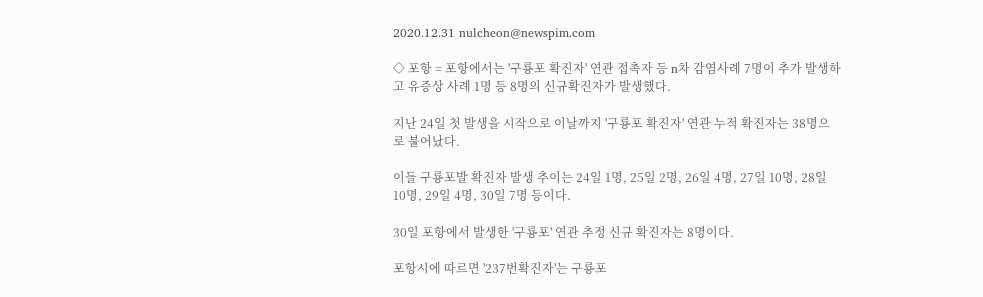2020.12.31 nulcheon@newspim.com

◇ 포항 = 포항에서는 '구룡포 확진자' 연관 접촉자 등 n차 감염사례 7명이 추가 발생하고 유증상 사례 1명 등 8명의 신규확진자가 발생했다.

지난 24일 첫 발생을 시작으로 이날까지 '구룡포 확진자' 연관 누적 확진자는 38명으로 불어났다.

이들 구룡포발 확진자 발생 추이는 24일 1명, 25일 2명, 26일 4명, 27일 10명, 28일 10명, 29일 4명, 30일 7명 등이다.

30일 포항에서 발생한 '구룡포' 연관 추정 신규 확진자는 8명이다.

포항시에 따르면 '237번확진자'는 구룡포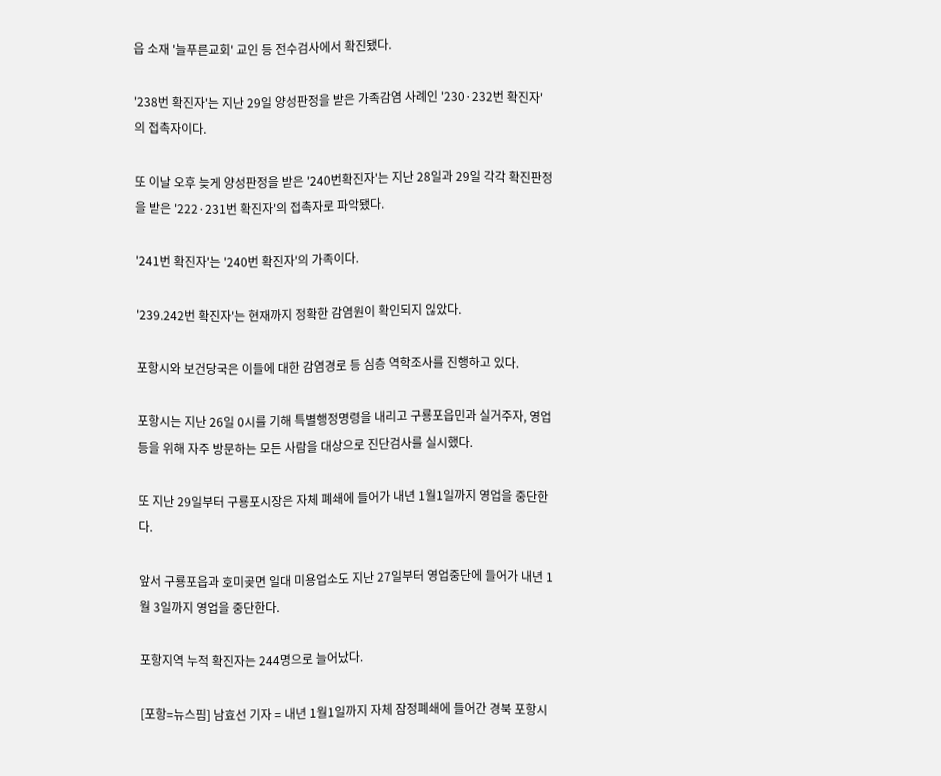읍 소재 '늘푸른교회' 교인 등 전수검사에서 확진됐다.

'238번 확진자'는 지난 29일 양성판정을 받은 가족감염 사례인 '230·232번 확진자'의 접촉자이다.

또 이날 오후 늦게 양성판정을 받은 '240번확진자'는 지난 28일과 29일 각각 확진판정을 받은 '222·231번 확진자'의 접촉자로 파악됐다.

'241번 확진자'는 '240번 확진자'의 가족이다.

'239.242번 확진자'는 현재까지 정확한 감염원이 확인되지 읺았다.

포항시와 보건당국은 이들에 대한 감염경로 등 심층 역학조사를 진행하고 있다.

포항시는 지난 26일 0시를 기해 특별행정명령을 내리고 구룡포읍민과 실거주자, 영업 등을 위해 자주 방문하는 모든 사람을 대상으로 진단검사를 실시했다.

또 지난 29일부터 구룡포시장은 자체 폐쇄에 들어가 내년 1월1일까지 영업을 중단한다.

앞서 구룡포읍과 호미곶면 일대 미용업소도 지난 27일부터 영업중단에 들어가 내년 1월 3일까지 영업을 중단한다.

포항지역 누적 확진자는 244명으로 늘어났다.

[포항=뉴스핌] 남효선 기자 = 내년 1월1일까지 자체 잠정폐쇄에 들어간 경북 포항시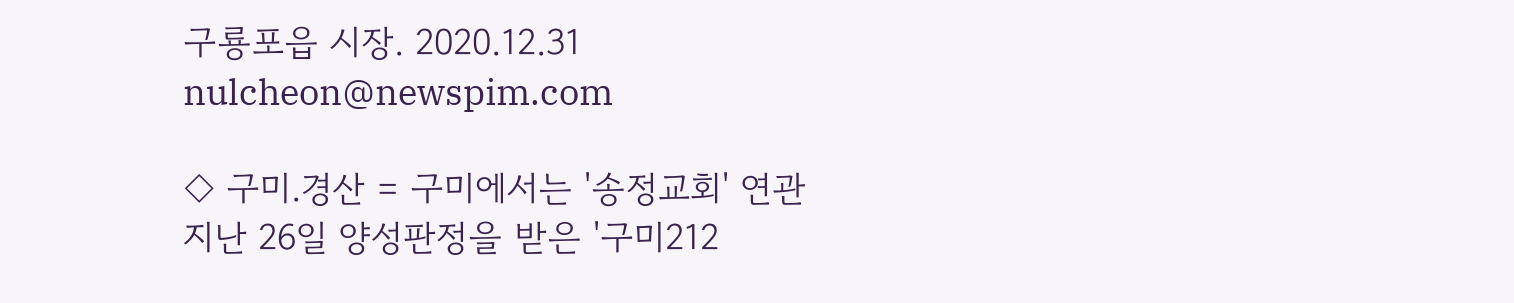구룡포읍 시장. 2020.12.31 nulcheon@newspim.com

◇ 구미.경산 = 구미에서는 '송정교회' 연관 지난 26일 양성판정을 받은 '구미212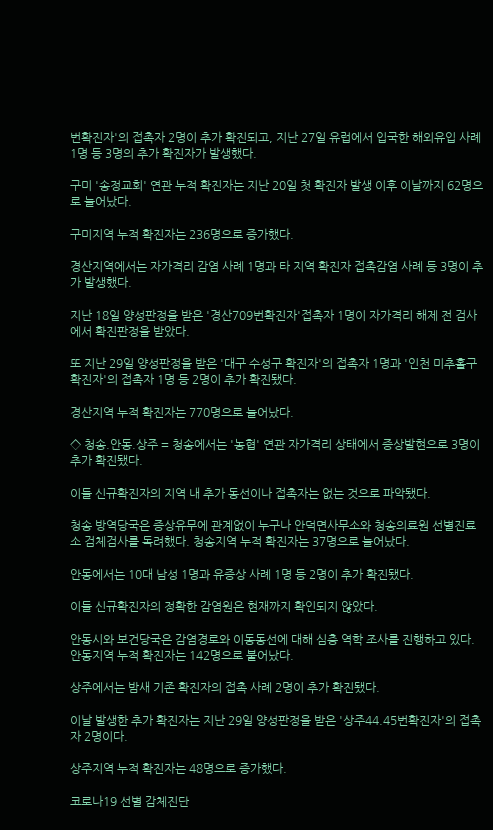번확진자'의 접촉자 2명이 추가 확진되고, 지난 27일 유럽에서 입국한 해외유입 사례 1명 등 3명의 추가 확진자가 발생했다.

구미 '송정교회' 연관 누적 확진자는 지난 20일 첫 확진자 발생 이후 이날까지 62명으로 늘어났다.

구미지역 누적 확진자는 236명으로 증가했다.

경산지역에서는 자가격리 감염 사례 1명과 타 지역 확진자 접촉감염 사례 등 3명이 추가 발생했다.

지난 18일 양성판정을 받은 '경산709번확진자'접촉자 1명이 자가격리 해제 전 검사에서 확진판정을 받았다.

또 지난 29일 양성판정을 받은 '대구 수성구 확진자'의 접촉자 1명과 '인천 미추홀구 확진자'의 접촉자 1명 등 2명이 추가 확진됐다.

경산지역 누적 확진자는 770명으로 늘어났다.

◇ 청송.안동.상주 = 청송에서는 '농협' 연관 자가격리 상태에서 증상발현으로 3명이 추가 확진됐다.

이들 신규확진자의 지역 내 추가 동선이나 접촉자는 없는 것으로 파악됐다.

청송 방역당국은 증상유무에 관계없이 누구나 안덕면사무소와 청송의료원 선별진료소 검체검사를 독려했다. 청송지역 누적 확진자는 37명으로 늘어났다.

안동에서는 10대 남성 1명과 유증상 사례 1명 등 2명이 추가 확진됐다.

이들 신규확진자의 정확한 감염원은 현재까지 확인되지 않았다.

안동시와 보건당국은 감염경로와 이동동선에 대해 심층 역학 조사를 진행하고 있다. 안동지역 누적 확진자는 142명으로 불어났다.

상주에서는 밤새 기존 확진자의 접촉 사례 2명이 추가 확진됐다.

이날 발생한 추가 확진자는 지난 29일 양성판정을 받은 '상주44.45번확진자'의 접촉자 2명이다.

상주지역 누적 확진자는 48명으로 증가했다.

코로나19 선별 감체진단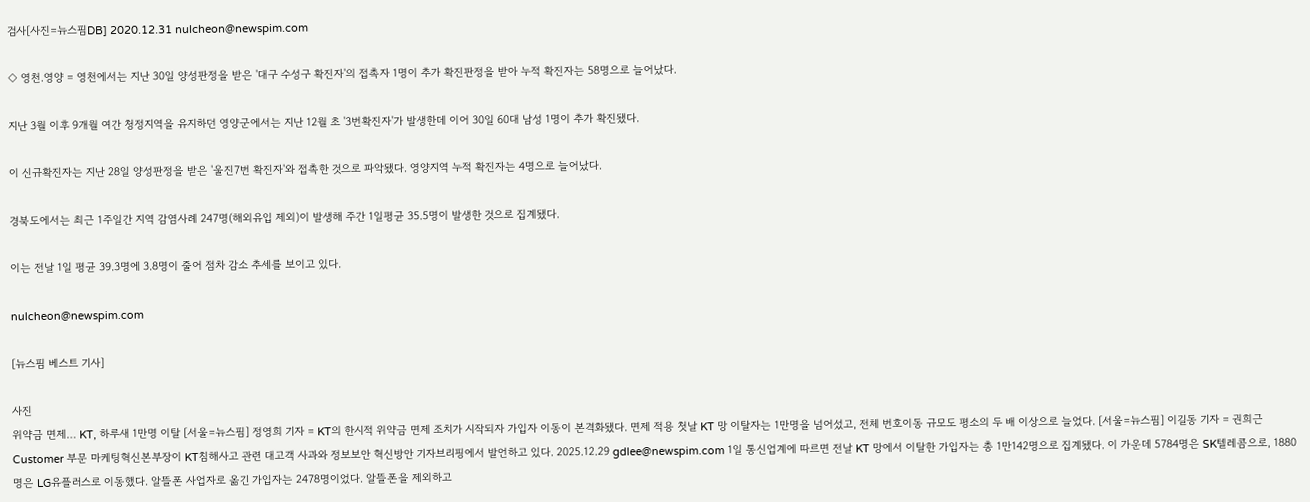검사[사진=뉴스핌DB] 2020.12.31 nulcheon@newspim.com

◇ 영천.영양 = 영천에서는 지난 30일 양성판정을 받은 '대구 수성구 확진자'의 접촉자 1명이 추가 확진판정을 받아 누적 확진자는 58명으로 늘어났다.

지난 3월 이후 9개월 여간 청정지역을 유지하던 영양군에서는 지난 12월 초 '3번확진자'가 발생한데 이어 30일 60대 남성 1명이 추가 확진됐다.

이 신규확진자는 지난 28일 양성판정을 받은 '울진7번 확진자'와 접촉한 것으로 파악됐다. 영양지역 누적 확진자는 4명으로 늘어났다.

경북도에서는 최근 1주일간 지역 감염사례 247명(해외유입 제외)이 발생해 주간 1일평균 35.5명이 발생한 것으로 집계됐다.

이는 전날 1일 평균 39.3명에 3.8명이 줄어 점차 감소 추세를 보이고 있다.

nulcheon@newspim.com

[뉴스핌 베스트 기사]

사진
위약금 면제… KT, 하루새 1만명 이탈 [서울=뉴스핌] 정영희 기자 = KT의 한시적 위약금 면제 조치가 시작되자 가입자 이동이 본격화됐다. 면제 적용 첫날 KT 망 이탈자는 1만명을 넘어섰고, 전체 번호이동 규모도 평소의 두 배 이상으로 늘었다. [서울=뉴스핌] 이길동 기자 = 권희근 Customer 부문 마케팅혁신본부장이 KT침해사고 관련 대고객 사과와 정보보안 혁신방안 기자브리핑에서 발언하고 있다. 2025.12.29 gdlee@newspim.com 1일 통신업계에 따르면 전날 KT 망에서 이탈한 가입자는 총 1만142명으로 집계됐다. 이 가운데 5784명은 SK텔레콤으로, 1880명은 LG유플러스로 이동했다. 알뜰폰 사업자로 옮긴 가입자는 2478명이었다. 알뜰폰을 제외하고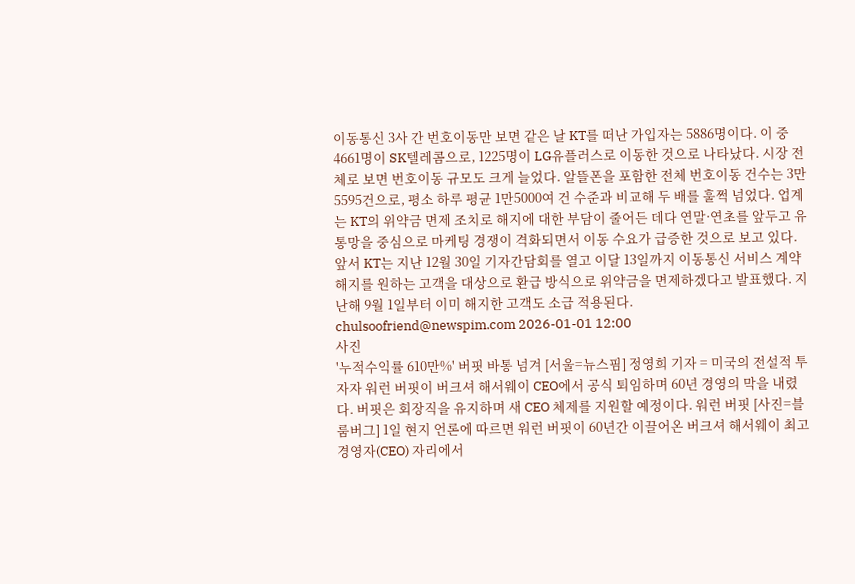이동통신 3사 간 번호이동만 보면 같은 날 KT를 떠난 가입자는 5886명이다. 이 중 4661명이 SK텔레콤으로, 1225명이 LG유플러스로 이동한 것으로 나타났다. 시장 전체로 보면 번호이동 규모도 크게 늘었다. 알뜰폰을 포함한 전체 번호이동 건수는 3만5595건으로, 평소 하루 평균 1만5000여 건 수준과 비교해 두 배를 훌쩍 넘었다. 업계는 KT의 위약금 면제 조치로 해지에 대한 부담이 줄어든 데다 연말·연초를 앞두고 유통망을 중심으로 마케팅 경쟁이 격화되면서 이동 수요가 급증한 것으로 보고 있다. 앞서 KT는 지난 12월 30일 기자간담회를 열고 이달 13일까지 이동통신 서비스 계약 해지를 원하는 고객을 대상으로 환급 방식으로 위약금을 면제하겠다고 발표했다. 지난해 9월 1일부터 이미 해지한 고객도 소급 적용된다. chulsoofriend@newspim.com 2026-01-01 12:00
사진
'누적수익률 610만%' 버핏 바통 넘겨 [서울=뉴스핌] 정영희 기자 = 미국의 전설적 투자자 워런 버핏이 버크셔 해서웨이 CEO에서 공식 퇴임하며 60년 경영의 막을 내렸다. 버핏은 회장직을 유지하며 새 CEO 체제를 지원할 예정이다. 워런 버핏 [사진=블룸버그] 1일 현지 언론에 따르면 워런 버핏이 60년간 이끌어온 버크셔 해서웨이 최고경영자(CEO) 자리에서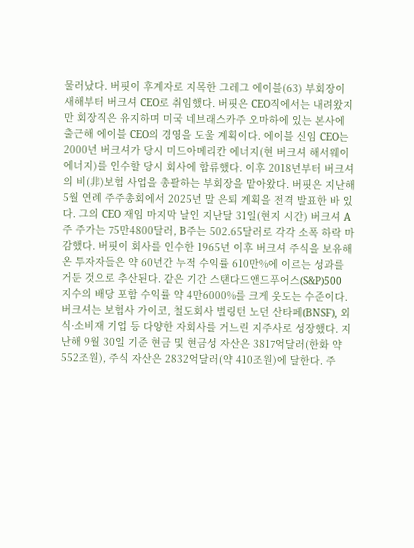물러났다. 버핏이 후계자로 지목한 그레그 에이블(63) 부회장이 새해부터 버크셔 CEO로 취임했다. 버핏은 CEO직에서는 내려왔지만 회장직은 유지하며 미국 네브래스카주 오마하에 있는 본사에 출근해 에이블 CEO의 경영을 도울 계획이다. 에이블 신임 CEO는 2000년 버크셔가 당시 미드아메리칸 에너지(현 버크셔 해서웨이 에너지)를 인수할 당시 회사에 합류했다. 이후 2018년부터 버크셔의 비(非)보험 사업을 총괄하는 부회장을 맡아왔다. 버핏은 지난해 5월 연례 주주총회에서 2025년 말 은퇴 계획을 전격 발표한 바 있다. 그의 CEO 재임 마지막 날인 지난달 31일(현지 시간) 버크셔 A주 주가는 75만4800달러, B주는 502.65달러로 각각 소폭 하락 마감했다. 버핏이 회사를 인수한 1965년 이후 버크셔 주식을 보유해온 투자자들은 약 60년간 누적 수익률 610만%에 이르는 성과를 거둔 것으로 추산된다. 같은 기간 스탠다드앤드푸어스(S&P)500 지수의 배당 포함 수익률 약 4만6000%를 크게 웃도는 수준이다. 버크셔는 보험사 가이코, 철도회사 벌링턴 노던 산타페(BNSF), 외식·소비재 기업 등 다양한 자회사를 거느린 지주사로 성장했다. 지난해 9월 30일 기준 현금 및 현금성 자산은 3817억달러(한화 약 552조원), 주식 자산은 2832억달러(약 410조원)에 달한다. 주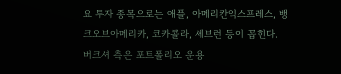요 투자 종목으로는 애플, 아메리칸익스프레스, 뱅크오브아메리카, 코카콜라, 셰브런 등이 꼽힌다. 버크셔 측은 포트폴리오 운용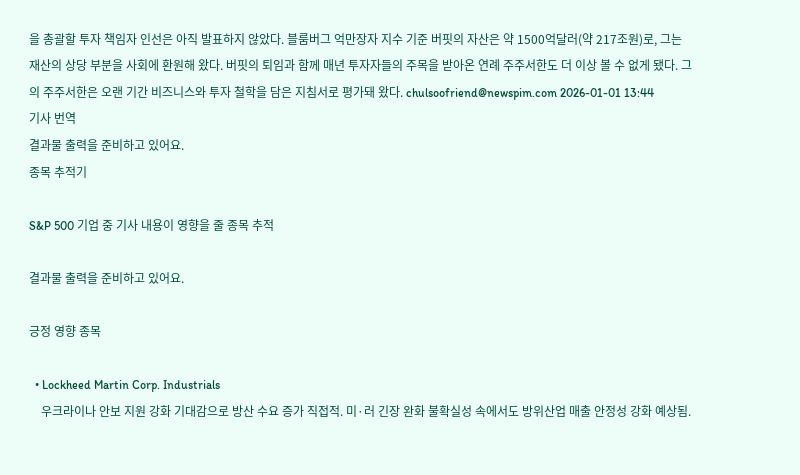을 총괄할 투자 책임자 인선은 아직 발표하지 않았다. 블룸버그 억만장자 지수 기준 버핏의 자산은 약 1500억달러(약 217조원)로, 그는 재산의 상당 부분을 사회에 환원해 왔다. 버핏의 퇴임과 함께 매년 투자자들의 주목을 받아온 연례 주주서한도 더 이상 볼 수 없게 됐다. 그의 주주서한은 오랜 기간 비즈니스와 투자 철학을 담은 지침서로 평가돼 왔다. chulsoofriend@newspim.com 2026-01-01 13:44
기사 번역
결과물 출력을 준비하고 있어요.
종목 추적기

S&P 500 기업 중 기사 내용이 영향을 줄 종목 추적

결과물 출력을 준비하고 있어요.

긍정 영향 종목

  • Lockheed Martin Corp. Industrials
    우크라이나 안보 지원 강화 기대감으로 방산 수요 증가 직접적. 미·러 긴장 완화 불확실성 속에서도 방위산업 매출 안정성 강화 예상됨.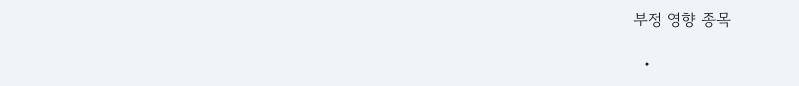부정 영향 종목

  •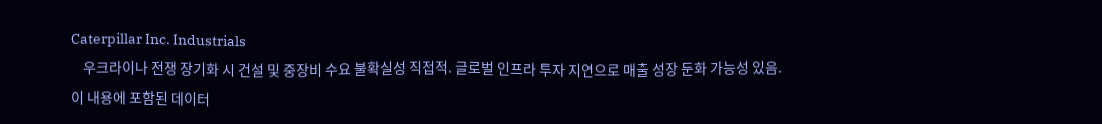Caterpillar Inc. Industrials
    우크라이나 전쟁 장기화 시 건설 및 중장비 수요 불확실성 직접적. 글로벌 인프라 투자 지연으로 매출 성장 둔화 가능성 있음.
이 내용에 포함된 데이터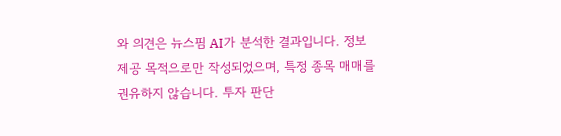와 의견은 뉴스핌 AI가 분석한 결과입니다. 정보 제공 목적으로만 작성되었으며, 특정 종목 매매를 권유하지 않습니다. 투자 판단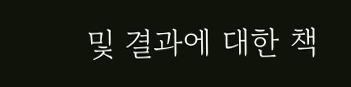및 결과에 대한 책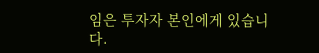임은 투자자 본인에게 있습니다.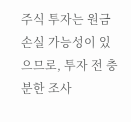주식 투자는 원금 손실 가능성이 있으므로, 투자 전 충분한 조사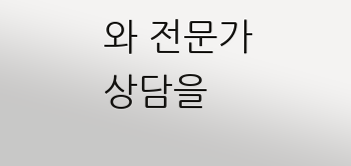와 전문가 상담을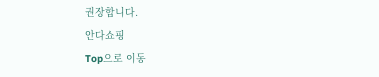권장합니다.
안다쇼핑
Top으로 이동